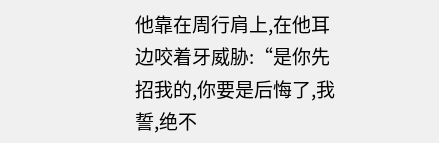他靠在周行肩上,在他耳边咬着牙威胁:“是你先招我的,你要是后悔了,我誓,绝不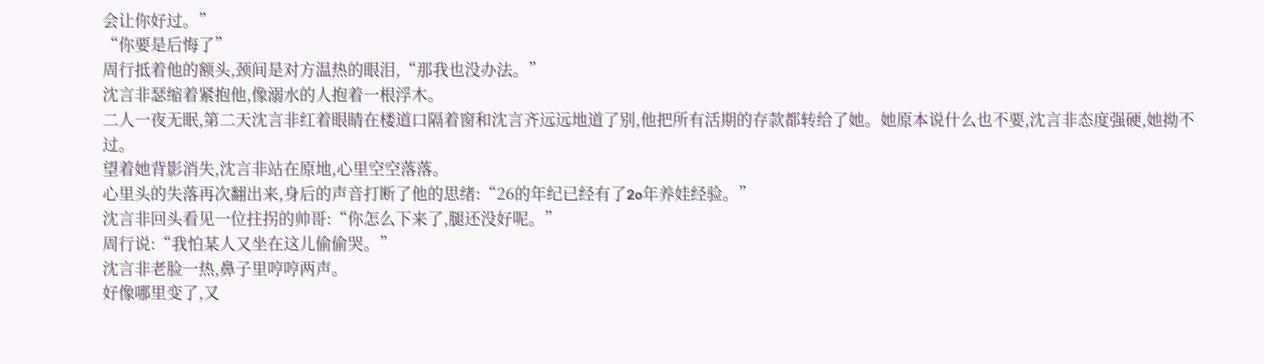会让你好过。”
“你要是后悔了”
周行抵着他的额头,颈间是对方温热的眼泪,“那我也没办法。”
沈言非瑟缩着紧抱他,像溺水的人抱着一根浮木。
二人一夜无眠,第二天沈言非红着眼睛在楼道口隔着窗和沈言齐远远地道了别,他把所有活期的存款都转给了她。她原本说什么也不要,沈言非态度强硬,她拗不过。
望着她背影消失,沈言非站在原地,心里空空落落。
心里头的失落再次翻出来,身后的声音打断了他的思绪:“26的年纪已经有了2o年养娃经验。”
沈言非回头看见一位拄拐的帅哥:“你怎么下来了,腿还没好呢。”
周行说:“我怕某人又坐在这儿偷偷哭。”
沈言非老脸一热,鼻子里哼哼两声。
好像哪里变了,又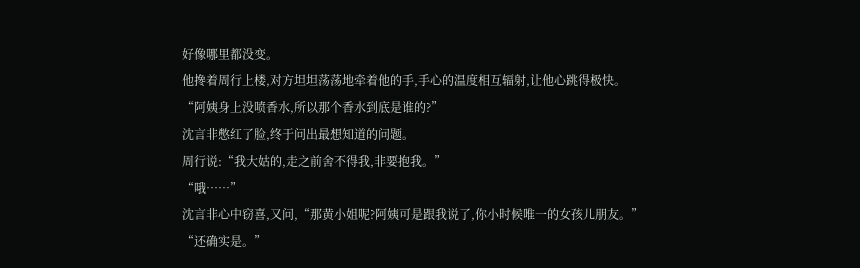好像哪里都没变。
他搀着周行上楼,对方坦坦荡荡地牵着他的手,手心的温度相互辐射,让他心跳得极快。
“阿姨身上没喷香水,所以那个香水到底是谁的?”
沈言非憋红了脸,终于问出最想知道的问题。
周行说:“我大姑的,走之前舍不得我,非要抱我。”
“哦……”
沈言非心中窃喜,又问,“那黄小姐呢?阿姨可是跟我说了,你小时候唯一的女孩儿朋友。”
“还确实是。”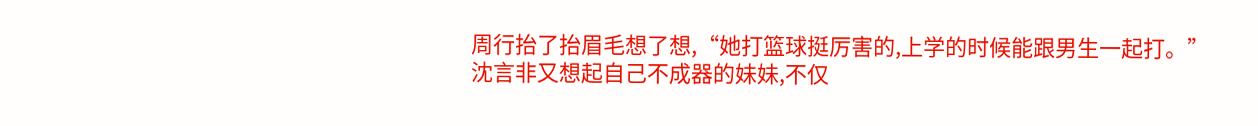周行抬了抬眉毛想了想,“她打篮球挺厉害的,上学的时候能跟男生一起打。”
沈言非又想起自己不成器的妹妹,不仅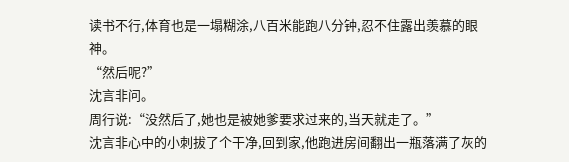读书不行,体育也是一塌糊涂,八百米能跑八分钟,忍不住露出羡慕的眼神。
“然后呢?”
沈言非问。
周行说:“没然后了,她也是被她爹要求过来的,当天就走了。”
沈言非心中的小刺拔了个干净,回到家,他跑进房间翻出一瓶落满了灰的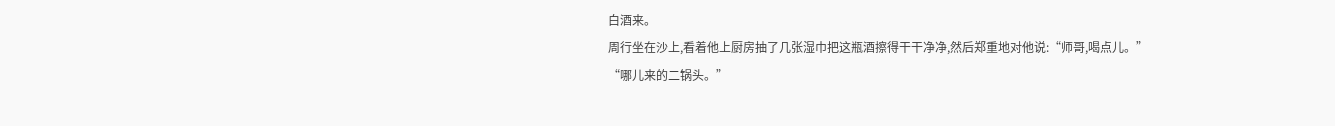白酒来。
周行坐在沙上,看着他上厨房抽了几张湿巾把这瓶酒擦得干干净净,然后郑重地对他说:“师哥,喝点儿。”
“哪儿来的二锅头。”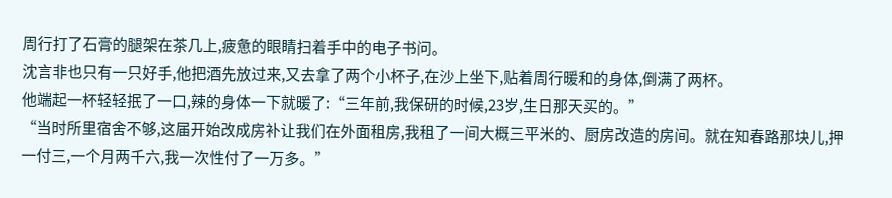周行打了石膏的腿架在茶几上,疲惫的眼睛扫着手中的电子书问。
沈言非也只有一只好手,他把酒先放过来,又去拿了两个小杯子,在沙上坐下,贴着周行暖和的身体,倒满了两杯。
他端起一杯轻轻抿了一口,辣的身体一下就暖了:“三年前,我保研的时候,23岁,生日那天买的。”
“当时所里宿舍不够,这届开始改成房补让我们在外面租房,我租了一间大概三平米的、厨房改造的房间。就在知春路那块儿,押一付三,一个月两千六,我一次性付了一万多。”